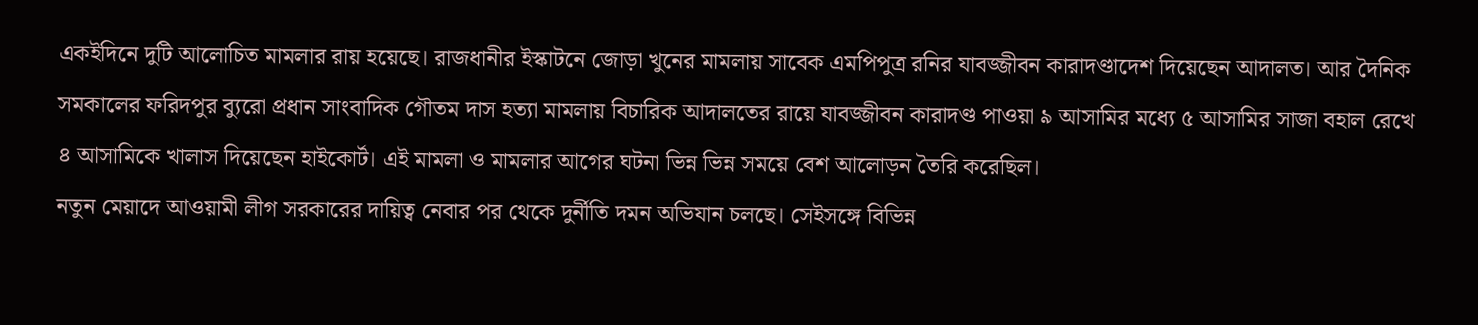একইদিনে দুটি আলোচিত মামলার রায় হয়েছে। রাজধানীর ইস্কাটনে জোড়া খুনের মামলায় সাবেক এমপিপুত্র রনির যাবজ্জীবন কারাদণ্ডাদেশ দিয়েছেন আদালত। আর দৈনিক সমকালের ফরিদপুর ব্যুরো প্রধান সাংবাদিক গৌতম দাস হত্যা মামলায় বিচারিক আদালতের রায়ে যাবজ্জীবন কারাদণ্ড পাওয়া ৯ আসামির মধ্যে ৫ আসামির সাজা বহাল রেখে ৪ আসামিকে খালাস দিয়েছেন হাইকোর্ট। এই মামলা ও মামলার আগের ঘটনা ভিন্ন ভিন্ন সময়ে বেশ আলোড়ন তৈরি করেছিল।
নতুন মেয়াদে আওয়ামী লীগ সরকারের দায়িত্ব নেবার পর থেকে দুর্নীতি দমন অভিযান চলছে। সেইসঙ্গে বিভিন্ন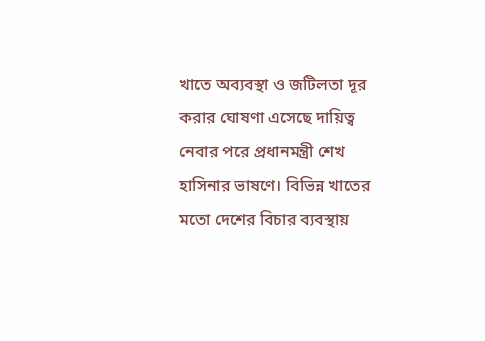খাতে অব্যবস্থা ও জটিলতা দূর করার ঘোষণা এসেছে দায়িত্ব নেবার পরে প্রধানমন্ত্রী শেখ হাসিনার ভাষণে। বিভিন্ন খাতের মতো দেশের বিচার ব্যবস্থায়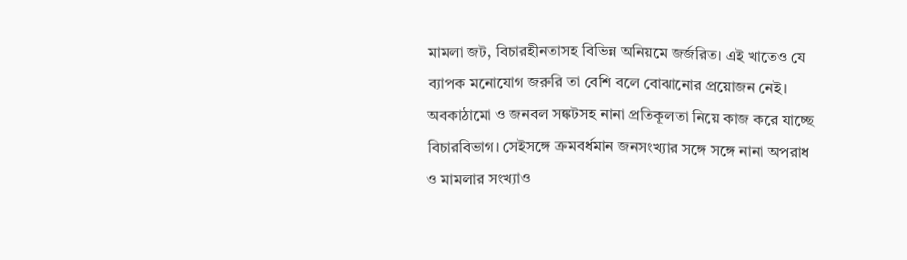মামলা জট, বিচারহীনতাসহ বিভিন্ন অনিয়মে জর্জরিত। এই খাতেও যে ব্যাপক মনোযোগ জরুরি তা বেশি বলে বোঝানোর প্রয়োজন নেই। অবকাঠামো ও জনবল সঙ্কটসহ নানা প্রতিকূলতা নিয়ে কাজ করে যাচ্ছে বিচারবিভাগ। সেইসঙ্গে ক্রমবর্ধমান জনসংখ্যার সঙ্গে সঙ্গে নানা অপরাধ ও মামলার সংখ্যাও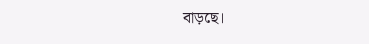বাড়ছে।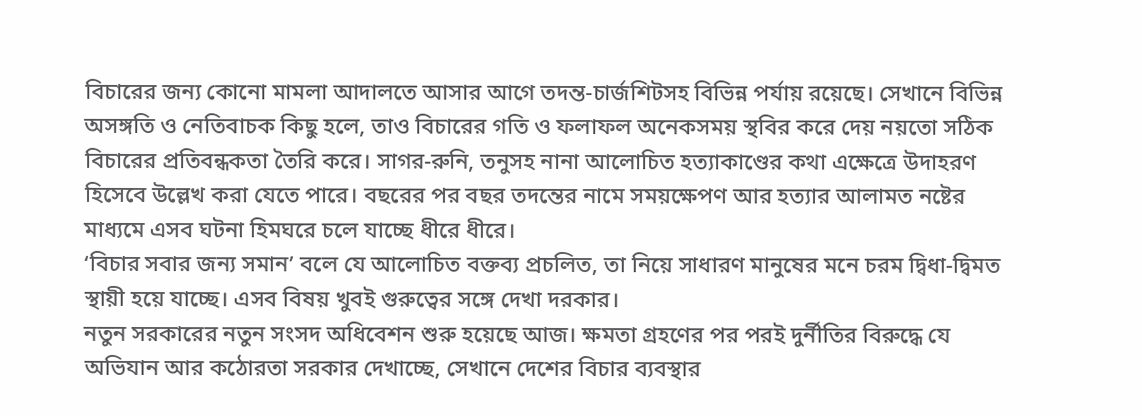বিচারের জন্য কোনো মামলা আদালতে আসার আগে তদন্ত-চার্জশিটসহ বিভিন্ন পর্যায় রয়েছে। সেখানে বিভিন্ন অসঙ্গতি ও নেতিবাচক কিছু হলে, তাও বিচারের গতি ও ফলাফল অনেকসময় স্থবির করে দেয় নয়তো সঠিক বিচারের প্রতিবন্ধকতা তৈরি করে। সাগর-রুনি, তনুসহ নানা আলোচিত হত্যাকাণ্ডের কথা এক্ষেত্রে উদাহরণ হিসেবে উল্লেখ করা যেতে পারে। বছরের পর বছর তদন্তের নামে সময়ক্ষেপণ আর হত্যার আলামত নষ্টের মাধ্যমে এসব ঘটনা হিমঘরে চলে যাচ্ছে ধীরে ধীরে।
‘বিচার সবার জন্য সমান’ বলে যে আলোচিত বক্তব্য প্রচলিত, তা নিয়ে সাধারণ মানুষের মনে চরম দ্বিধা-দ্বিমত স্থায়ী হয়ে যাচ্ছে। এসব বিষয় খুবই গুরুত্বের সঙ্গে দেখা দরকার।
নতুন সরকারের নতুন সংসদ অধিবেশন শুরু হয়েছে আজ। ক্ষমতা গ্রহণের পর পরই দুর্নীতির বিরুদ্ধে যে অভিযান আর কঠোরতা সরকার দেখাচ্ছে, সেখানে দেশের বিচার ব্যবস্থার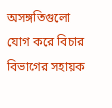অসঙ্গতিগুলো যোগ করে বিচার বিভাগের সহায়ক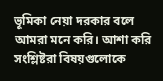ভূমিকা নেয়া দরকার বলে আমরা মনে করি। আশা করি সংশ্লিষ্টরা বিষয়গুলোকে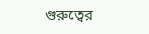গুরুত্বের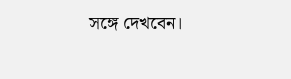সঙ্গে দেখবেন।